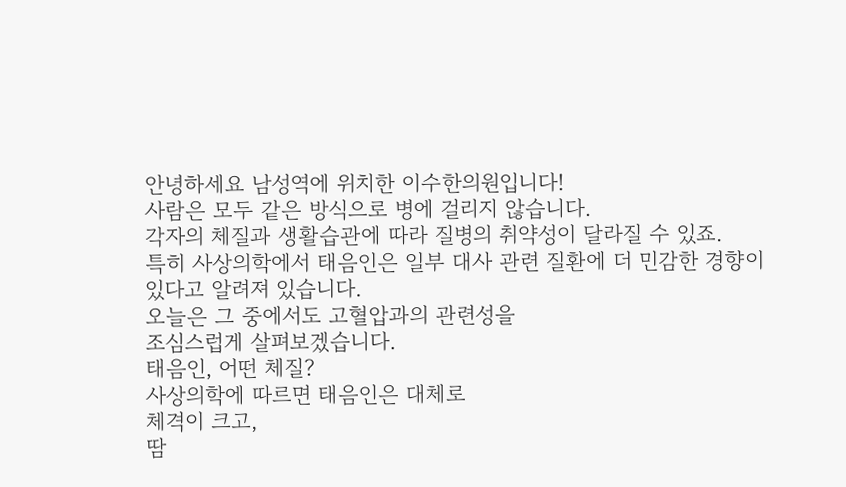안녕하세요 남성역에 위치한 이수한의원입니다!
사람은 모두 같은 방식으로 병에 걸리지 않습니다.
각자의 체질과 생활습관에 따라 질병의 취약성이 달라질 수 있죠.
특히 사상의학에서 태음인은 일부 대사 관련 질환에 더 민감한 경향이
있다고 알려져 있습니다.
오늘은 그 중에서도 고혈압과의 관련성을
조심스럽게 살펴보겠습니다.
태음인, 어떤 체질?
사상의학에 따르면 태음인은 대체로
체격이 크고,
땀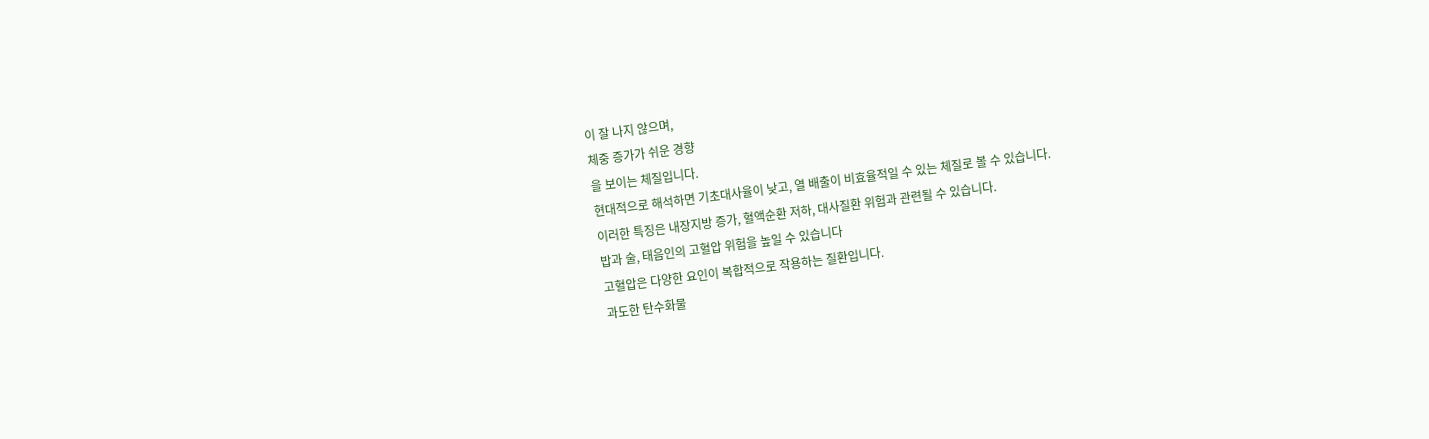이 잘 나지 않으며,
체중 증가가 쉬운 경향
을 보이는 체질입니다.
현대적으로 해석하면 기초대사율이 낮고, 열 배출이 비효율적일 수 있는 체질로 볼 수 있습니다.
이러한 특징은 내장지방 증가, 혈액순환 저하, 대사질환 위험과 관련될 수 있습니다.
밥과 술, 태음인의 고혈압 위험을 높일 수 있습니다
고혈압은 다양한 요인이 복합적으로 작용하는 질환입니다.
과도한 탄수화물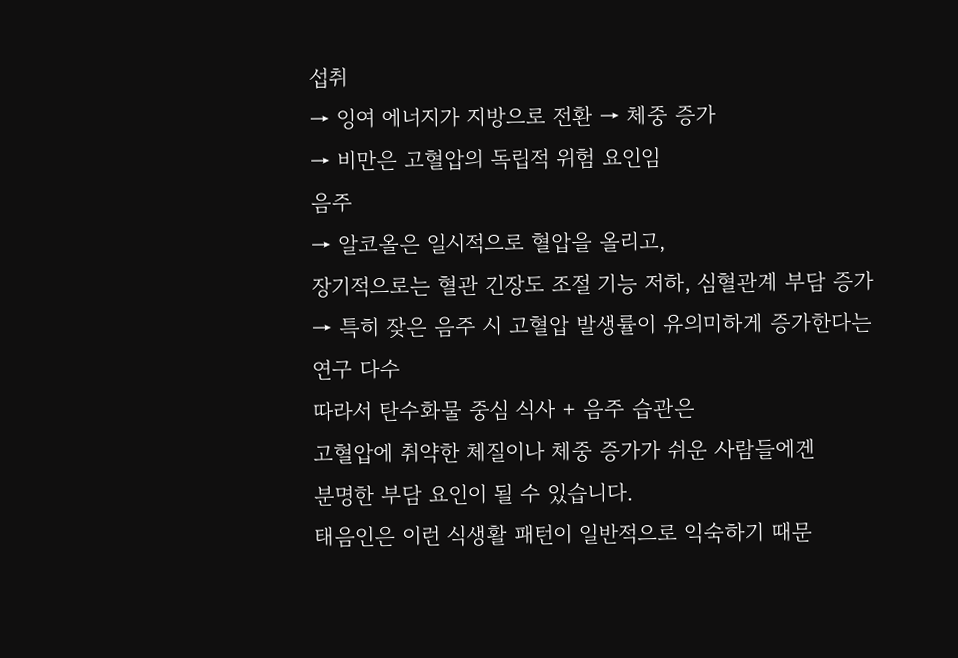섭취
→ 잉여 에너지가 지방으로 전환 → 체중 증가
→ 비만은 고혈압의 독립적 위험 요인임
음주
→ 알코올은 일시적으로 혈압을 올리고,
장기적으로는 혈관 긴장도 조절 기능 저하, 심혈관계 부담 증가
→ 특히 잦은 음주 시 고혈압 발생률이 유의미하게 증가한다는 연구 다수
따라서 탄수화물 중심 식사 + 음주 습관은
고혈압에 취약한 체질이나 체중 증가가 쉬운 사람들에겐
분명한 부담 요인이 될 수 있습니다.
태음인은 이런 식생활 패턴이 일반적으로 익숙하기 때문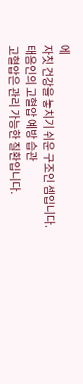에
자칫 건강을 놓치기 쉬운 구조인 셈입니다.
태음인의 고혈압 예방 습관
고혈압은 관리 가능한 질환입니다.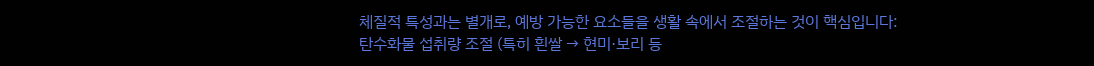체질적 특성과는 별개로, 예방 가능한 요소들을 생활 속에서 조절하는 것이 핵심입니다:
탄수화물 섭취량 조절 (특히 흰쌀 → 현미·보리 등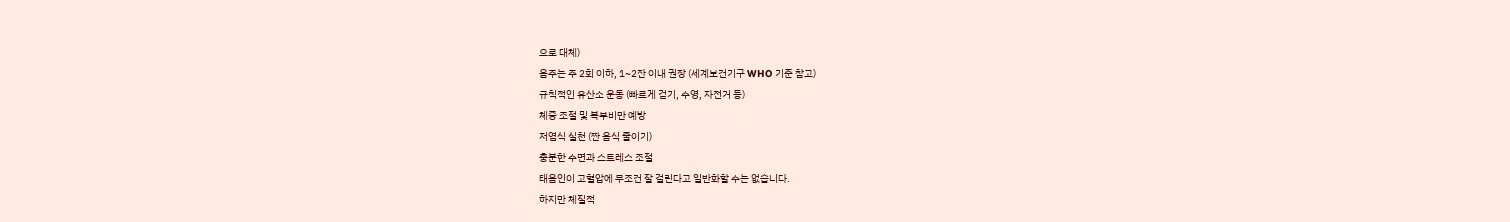으로 대체)
음주는 주 2회 이하, 1~2잔 이내 권장 (세계보건기구 WHO 기준 참고)
규칙적인 유산소 운동 (빠르게 걷기, 수영, 자전거 등)
체중 조절 및 복부비만 예방
저염식 실천 (짠 음식 줄이기)
충분한 수면과 스트레스 조절
태음인이 고혈압에 무조건 잘 걸린다고 일반화할 수는 없습니다.
하지만 체질적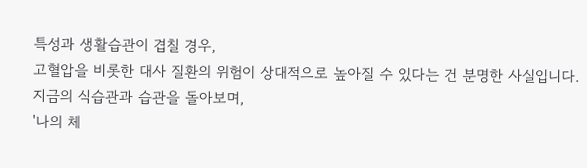특성과 생활습관이 겹칠 경우,
고혈압을 비롯한 대사 질환의 위험이 상대적으로 높아질 수 있다는 건 분명한 사실입니다.
지금의 식습관과 습관을 돌아보며,
'나의 체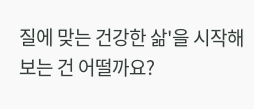질에 맞는 건강한 삶'을 시작해보는 건 어떨까요?